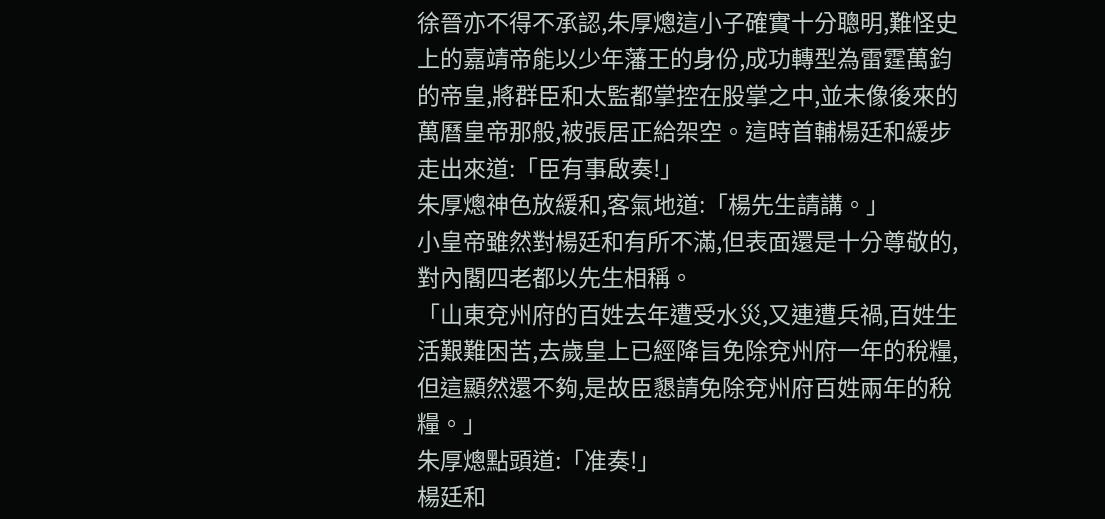徐晉亦不得不承認,朱厚熜這小子確實十分聰明,難怪史上的嘉靖帝能以少年藩王的身份,成功轉型為雷霆萬鈞的帝皇,將群臣和太監都掌控在股掌之中,並未像後來的萬曆皇帝那般,被張居正給架空。這時首輔楊廷和緩步走出來道:「臣有事啟奏!」
朱厚熜神色放緩和,客氣地道:「楊先生請講。」
小皇帝雖然對楊廷和有所不滿,但表面還是十分尊敬的,對內閣四老都以先生相稱。
「山東兗州府的百姓去年遭受水災,又連遭兵禍,百姓生活艱難困苦,去歲皇上已經降旨免除兗州府一年的稅糧,但這顯然還不夠,是故臣懇請免除兗州府百姓兩年的稅糧。」
朱厚熜點頭道:「准奏!」
楊廷和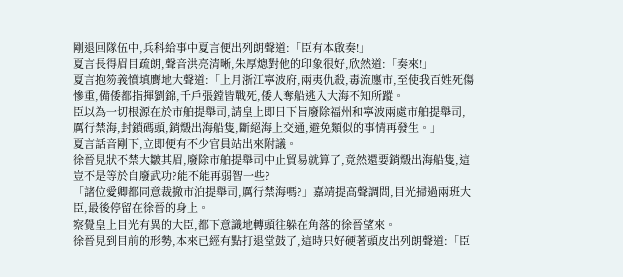剛退回隊伍中,兵科給事中夏言便出列朗聲道:「臣有本啟奏!」
夏言長得眉目疏朗,聲音洪亮清晰,朱厚熜對他的印象很好,欣然道:「奏來!」
夏言抱笏義憤填膺地大聲道:「上月浙江寧波府,兩夷仇殺,毒流廛市,至使我百姓死傷慘重,備倭都指揮劉錦,千戶張鏜皆戰死,倭人奪船逃入大海不知所蹤。
臣以為一切根源在於市舶提舉司,請皇上即日下旨廢除福州和寧波兩處市舶提舉司,厲行禁海,封鎖碼頭,銷燬出海船隻,斷絕海上交通,避免類似的事情再發生。」
夏言話音剛下,立即便有不少官員站出來附議。
徐晉見狀不禁大皺其眉,廢除市舶提舉司中止貿易就算了,竟然還要銷燬出海船隻,這豈不是等於自廢武功?能不能再弱智一些?
「諸位愛卿都同意裁撤市泊提舉司,厲行禁海嗎?」嘉靖提高聲調問,目光掃過兩班大臣,最後停留在徐晉的身上。
察覺皇上目光有異的大臣,都下意識地轉頭往躲在角落的徐晉望來。
徐晉見到目前的形勢,本來已經有點打退堂鼓了,這時只好硬著頭皮出列朗聲道:「臣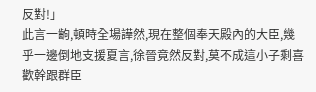反對!」
此言一齣,頓時全場譁然,現在整個奉天殿內的大臣,幾乎一邊倒地支援夏言,徐晉竟然反對,莫不成這小子剩喜歡幹跟群臣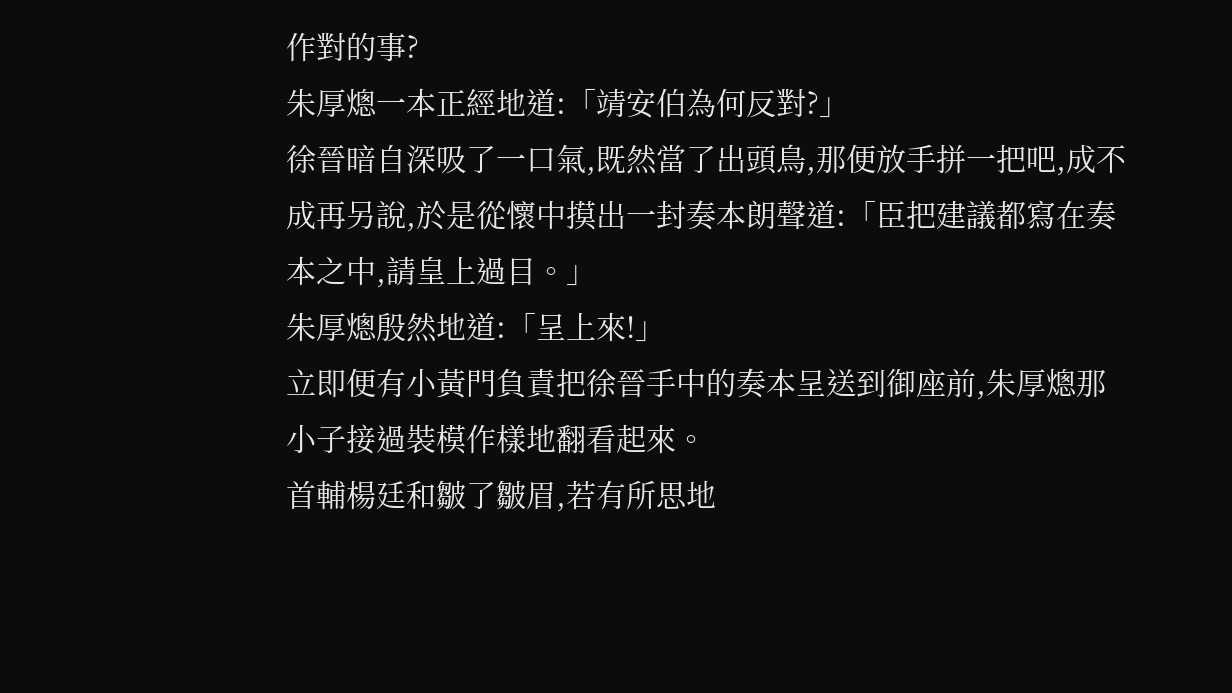作對的事?
朱厚熜一本正經地道:「靖安伯為何反對?」
徐晉暗自深吸了一口氣,既然當了出頭鳥,那便放手拼一把吧,成不成再另說,於是從懷中摸出一封奏本朗聲道:「臣把建議都寫在奏本之中,請皇上過目。」
朱厚熜殷然地道:「呈上來!」
立即便有小黃門負責把徐晉手中的奏本呈送到御座前,朱厚熜那小子接過裝模作樣地翻看起來。
首輔楊廷和皺了皺眉,若有所思地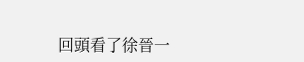回頭看了徐晉一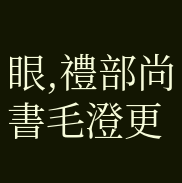眼,禮部尚書毛澄更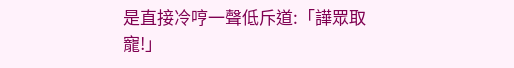是直接冷哼一聲低斥道:「譁眾取寵!」